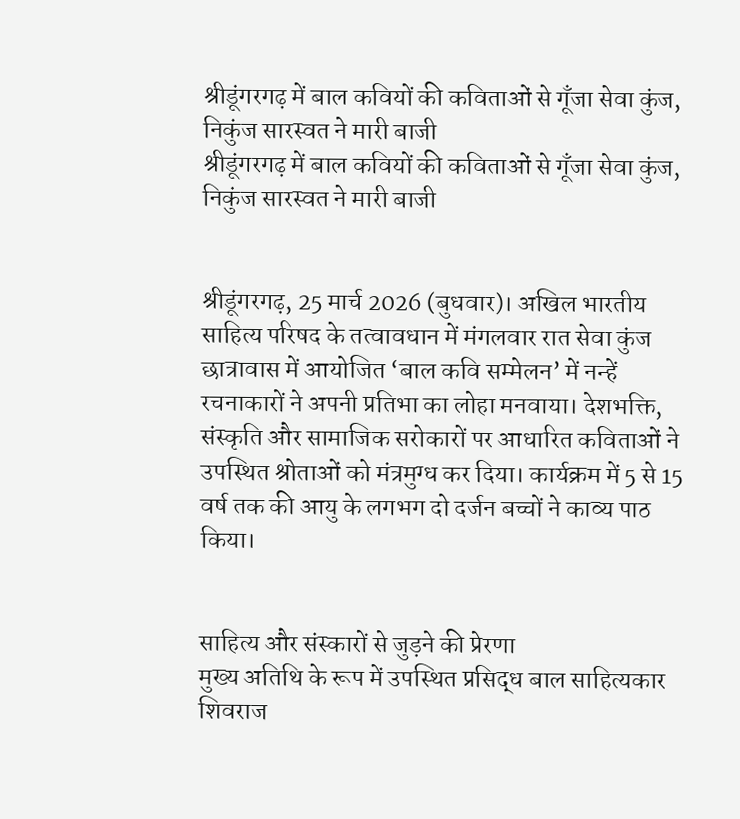श्रीडूंगरगढ़ में बाल कवियों की कविताओं से गूँजा सेवा कुंज, निकुंज सारस्वत ने मारी बाजी
श्रीडूंगरगढ़ में बाल कवियों की कविताओं से गूँजा सेवा कुंज, निकुंज सारस्वत ने मारी बाजी


श्रीडूंगरगढ़, 25 मार्च 2026 (बुधवार)। अखिल भारतीय साहित्य परिषद के तत्वावधान में मंगलवार रात सेवा कुंज छात्रावास में आयोजित ‘बाल कवि सम्मेलन’ में नन्हें रचनाकारों ने अपनी प्रतिभा का लोहा मनवाया। देशभक्ति, संस्कृति और सामाजिक सरोकारों पर आधारित कविताओं ने उपस्थित श्रोताओं को मंत्रमुग्ध कर दिया। कार्यक्रम में 5 से 15 वर्ष तक की आयु के लगभग दो दर्जन बच्चों ने काव्य पाठ किया।


साहित्य और संस्कारों से जुड़ने की प्रेरणा
मुख्य अतिथि के रूप में उपस्थित प्रसिद्ध बाल साहित्यकार शिवराज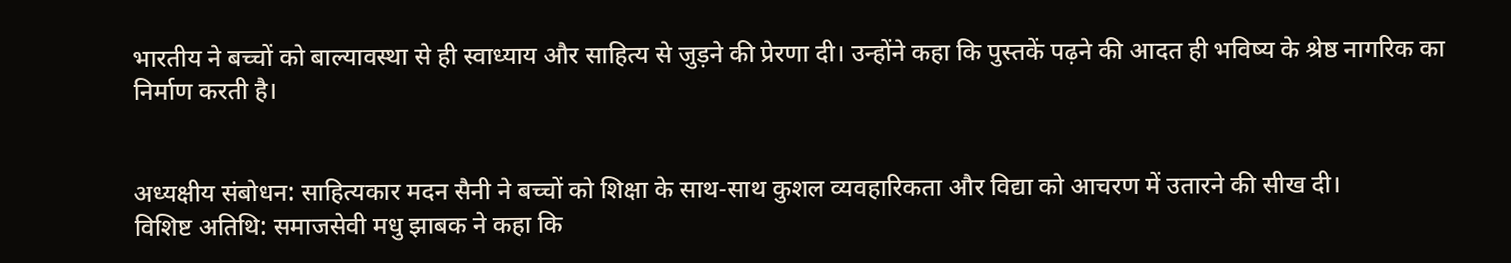भारतीय ने बच्चों को बाल्यावस्था से ही स्वाध्याय और साहित्य से जुड़ने की प्रेरणा दी। उन्होंने कहा कि पुस्तकें पढ़ने की आदत ही भविष्य के श्रेष्ठ नागरिक का निर्माण करती है।


अध्यक्षीय संबोधन: साहित्यकार मदन सैनी ने बच्चों को शिक्षा के साथ-साथ कुशल व्यवहारिकता और विद्या को आचरण में उतारने की सीख दी।
विशिष्ट अतिथि: समाजसेवी मधु झाबक ने कहा कि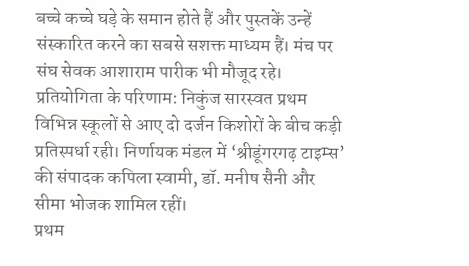बच्चे कच्चे घड़े के समान होते हैं और पुस्तकें उन्हें संस्कारित करने का सबसे सशक्त माध्यम हैं। मंच पर संघ सेवक आशाराम पारीक भी मौजूद रहे।
प्रतियोगिता के परिणाम: निकुंज सारस्वत प्रथम
विभिन्न स्कूलों से आए दो दर्जन किशोरों के बीच कड़ी प्रतिस्पर्धा रही। निर्णायक मंडल में ‘श्रीडूंगरगढ़ टाइम्स’ की संपादक कपिला स्वामी, डॉ. मनीष सैनी और सीमा भोजक शामिल रहीं।
प्रथम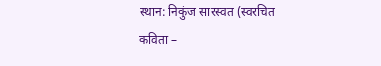स्थान: निकुंज सारस्वत (स्वरचित कविता –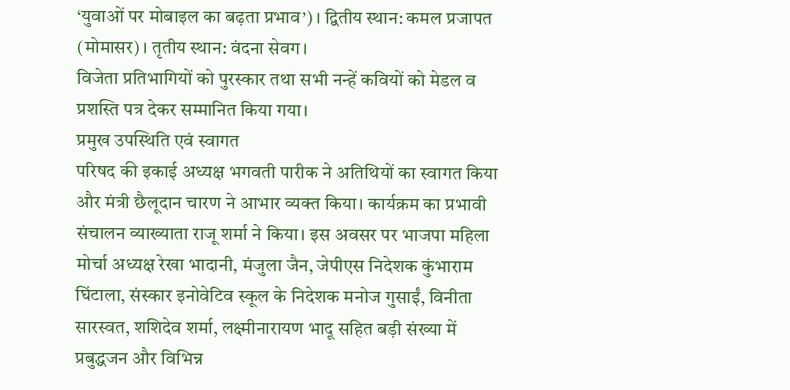‘युवाओं पर मोबाइल का बढ़ता प्रभाव’)। द्वितीय स्थान: कमल प्रजापत (मोमासर)। तृतीय स्थान: वंदना सेवग।
विजेता प्रतिभागियों को पुरस्कार तथा सभी नन्हें कवियों को मेडल व प्रशस्ति पत्र देकर सम्मानित किया गया।
प्रमुख उपस्थिति एवं स्वागत
परिषद की इकाई अध्यक्ष भगवती पारीक ने अतिथियों का स्वागत किया और मंत्री छैलूदान चारण ने आभार व्यक्त किया। कार्यक्रम का प्रभावी संचालन व्याख्याता राजू शर्मा ने किया। इस अवसर पर भाजपा महिला मोर्चा अध्यक्ष रेखा भादानी, मंजुला जैन, जेपीएस निदेशक कुंभाराम घिंटाला, संस्कार इनोवेटिव स्कूल के निदेशक मनोज गुसाईं, विनीता सारस्वत, शशिदेव शर्मा, लक्ष्मीनारायण भादू सहित बड़ी संख्या में प्रबुद्धजन और विभिन्न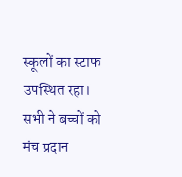स्कूलों का स्टाफ उपस्थित रहा। सभी ने बच्चों को मंच प्रदान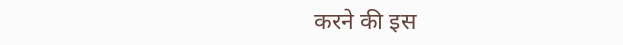करने की इस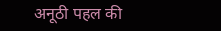अनूठी पहल की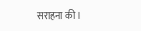सराहना की।